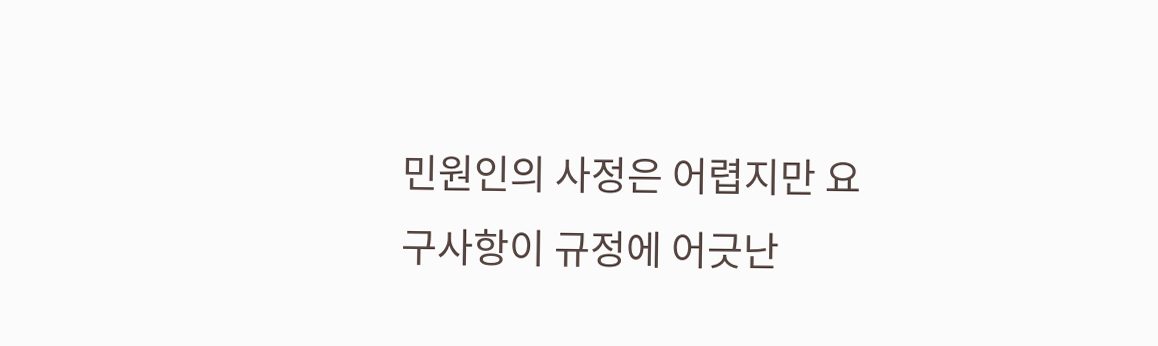민원인의 사정은 어렵지만 요구사항이 규정에 어긋난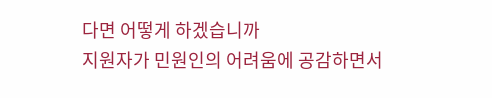다면 어떻게 하겠습니까
지원자가 민원인의 어려움에 공감하면서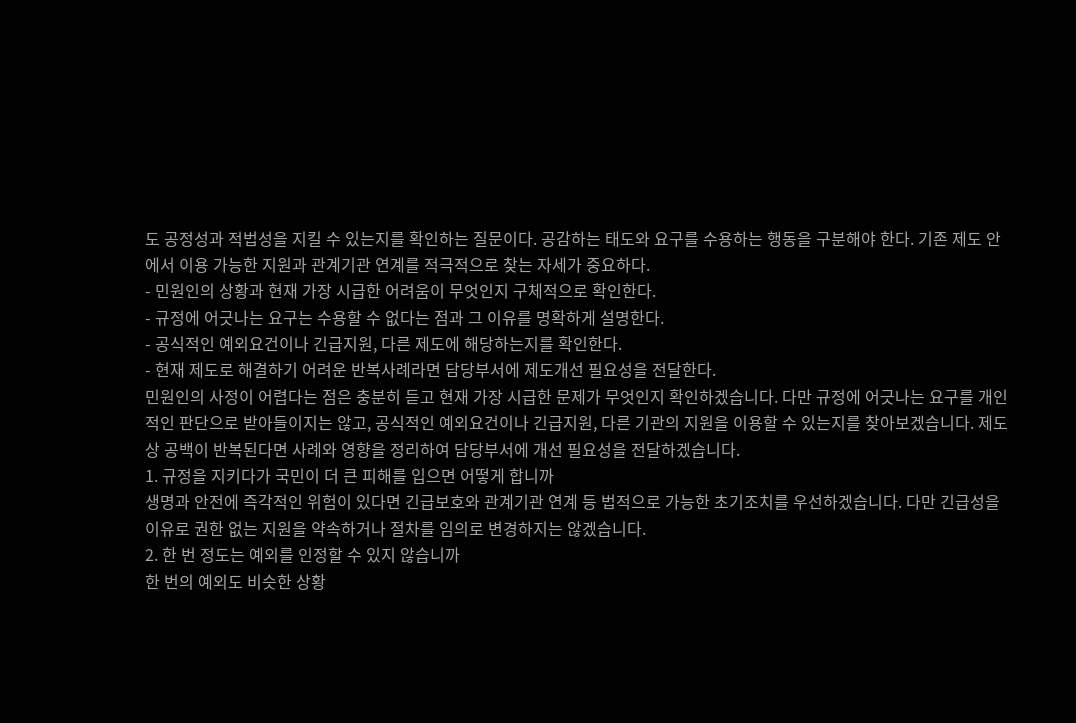도 공정성과 적법성을 지킬 수 있는지를 확인하는 질문이다. 공감하는 태도와 요구를 수용하는 행동을 구분해야 한다. 기존 제도 안에서 이용 가능한 지원과 관계기관 연계를 적극적으로 찾는 자세가 중요하다.
- 민원인의 상황과 현재 가장 시급한 어려움이 무엇인지 구체적으로 확인한다.
- 규정에 어긋나는 요구는 수용할 수 없다는 점과 그 이유를 명확하게 설명한다.
- 공식적인 예외요건이나 긴급지원, 다른 제도에 해당하는지를 확인한다.
- 현재 제도로 해결하기 어려운 반복사례라면 담당부서에 제도개선 필요성을 전달한다.
민원인의 사정이 어렵다는 점은 충분히 듣고 현재 가장 시급한 문제가 무엇인지 확인하겠습니다. 다만 규정에 어긋나는 요구를 개인적인 판단으로 받아들이지는 않고, 공식적인 예외요건이나 긴급지원, 다른 기관의 지원을 이용할 수 있는지를 찾아보겠습니다. 제도상 공백이 반복된다면 사례와 영향을 정리하여 담당부서에 개선 필요성을 전달하겠습니다.
1. 규정을 지키다가 국민이 더 큰 피해를 입으면 어떻게 합니까
생명과 안전에 즉각적인 위험이 있다면 긴급보호와 관계기관 연계 등 법적으로 가능한 초기조치를 우선하겠습니다. 다만 긴급성을 이유로 권한 없는 지원을 약속하거나 절차를 임의로 변경하지는 않겠습니다.
2. 한 번 정도는 예외를 인정할 수 있지 않습니까
한 번의 예외도 비슷한 상황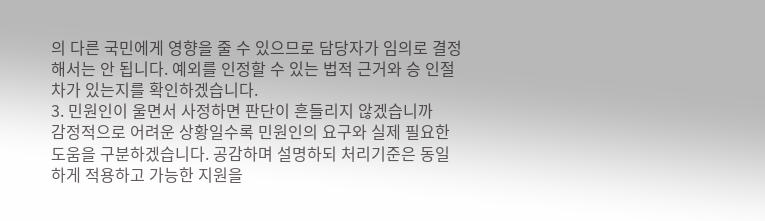의 다른 국민에게 영향을 줄 수 있으므로 담당자가 임의로 결정해서는 안 됩니다. 예외를 인정할 수 있는 법적 근거와 승 인절차가 있는지를 확인하겠습니다.
3. 민원인이 울면서 사정하면 판단이 흔들리지 않겠습니까
감정적으로 어려운 상황일수록 민원인의 요구와 실제 필요한 도움을 구분하겠습니다. 공감하며 설명하되 처리기준은 동일하게 적용하고 가능한 지원을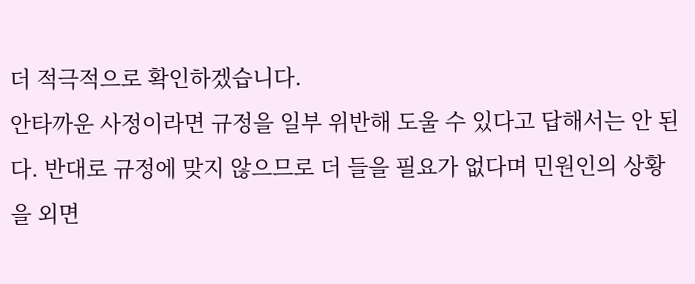더 적극적으로 확인하겠습니다.
안타까운 사정이라면 규정을 일부 위반해 도울 수 있다고 답해서는 안 된다. 반대로 규정에 맞지 않으므로 더 들을 필요가 없다며 민원인의 상황을 외면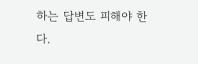하는 답변도 피해야 한다.